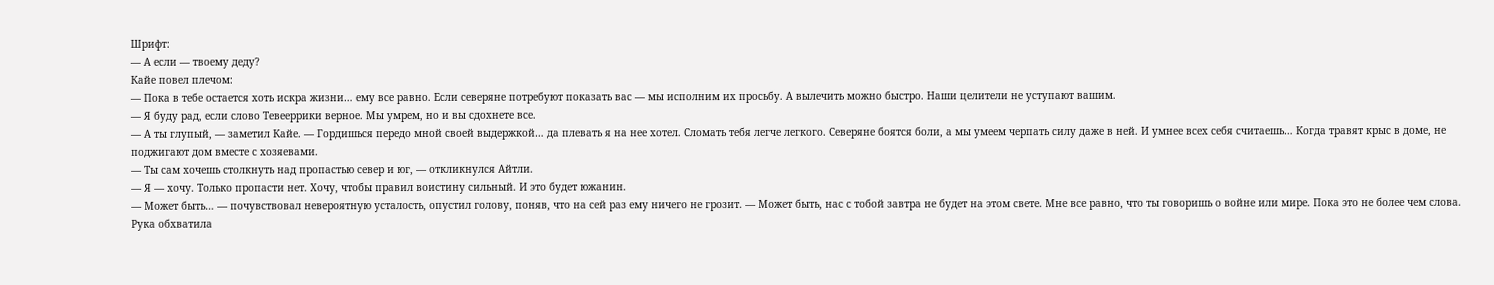Шрифт:
— А если — твоему деду?
Кайе повел плечом:
— Пока в тебе остается хоть искра жизни… ему все равно. Если северяне потребуют показать вас — мы исполним их просьбу. А вылечить можно быстро. Наши целители не уступают вашим.
— Я буду рад, если слово Тевееррики верное. Мы умрем, но и вы сдохнете все.
— А ты глупый, — заметил Кайе. — Гордишься передо мной своей выдержкой… да плевать я на нее хотел. Сломать тебя легче легкого. Северяне боятся боли, а мы умеем черпать силу даже в ней. И умнее всех себя считаешь… Когда травят крыс в доме, не поджигают дом вместе с хозяевами.
— Ты сам хочешь столкнуть над пропастью север и юг, — откликнулся Айтли.
— Я — хочу. Только пропасти нет. Хочу, чтобы правил воистину сильный. И это будет южанин.
— Может быть… — почувствовал невероятную усталость, опустил голову, поняв, что на сей раз ему ничего не грозит. — Может быть, нас с тобой завтра не будет на этом свете. Мне все равно, что ты говоришь о войне или мире. Пока это не более чем слова.
Рука обхватила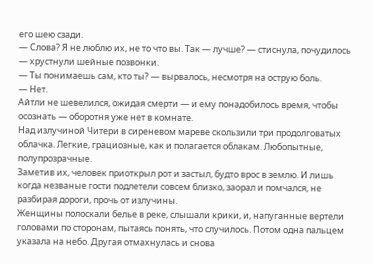его шею сзади.
— Слова? Я не люблю их, не то что вы. Так — лучше? — стиснула, почудилось — хрустнули шейные позвонки.
— Ты понимаешь сам, кто ты? — вырвалось, несмотря на острую боль.
— Нет.
Айтли не шевелился, ожидая смерти — и ему понадобилось время, чтобы осознать — оборотня уже нет в комнате.
Над излучиной Читери в сиреневом мареве скользили три продолговатых облачка. Легкие, грациозные, как и полагается облакам. Любопытные, полупрозрачные.
Заметив их, человек приоткрыл рот и застыл, будто врос в землю. И лишь когда незваные гости подлетели совсем близко, заорал и помчался, не разбирая дороги, прочь от излучины.
Женщины полоскали белье в реке, слышали крики, и, напуганные вертели головами по сторонам, пытаясь понять, что случилось. Потом одна пальцем указала на небо. Другая отмахнулась и снова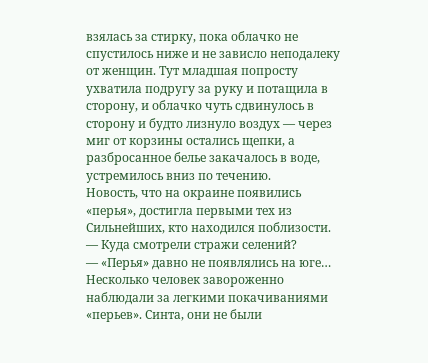взялась за стирку, пока облачко не спустилось ниже и не зависло неподалеку от женщин. Тут младшая попросту ухватила подругу за руку и потащила в сторону, и облачко чуть сдвинулось в сторону и будто лизнуло воздух — через миг от корзины остались щепки, а разбросанное белье закачалось в воде, устремилось вниз по течению.
Новость, что на окраине появились «перья», достигла первыми тех из Сильнейших, кто находился поблизости.
— Куда смотрели стражи селений?
— «Перья» давно не появлялись на юге…
Несколько человек завороженно наблюдали за легкими покачиваниями «перьев». Синта, они не были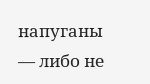напуганы — либо не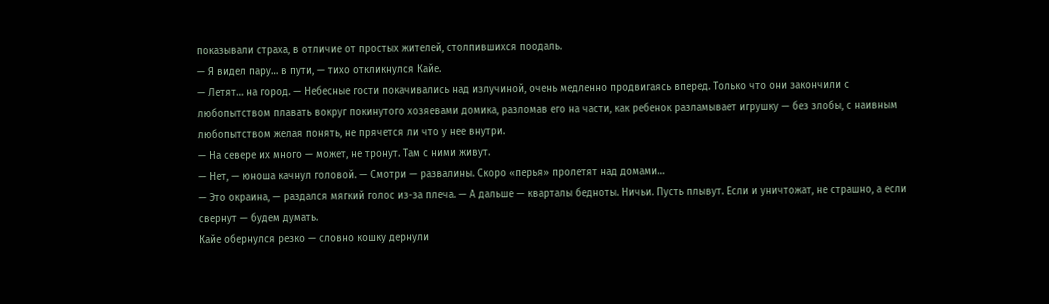показывали страха, в отличие от простых жителей, столпившихся поодаль.
— Я видел пару… в пути, — тихо откликнулся Кайе.
— Летят… на город. — Небесные гости покачивались над излучиной, очень медленно продвигаясь вперед. Только что они закончили с любопытством плавать вокруг покинутого хозяевами домика, разломав его на части, как ребенок разламывает игрушку — без злобы, с наивным любопытством желая понять, не прячется ли что у нее внутри.
— На севере их много — может, не тронут. Там с ними живут.
— Нет, — юноша качнул головой. — Смотри — развалины. Скоро «перья» пролетят над домами…
— Это окраина, — раздался мягкий голос из-за плеча. — А дальше — кварталы бедноты. Ничьи. Пусть плывут. Если и уничтожат, не страшно, а если свернут — будем думать.
Кайе обернулся резко — словно кошку дернули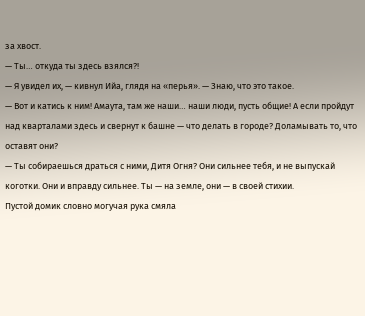за хвост.
— Ты… откуда ты здесь взялся?!
— Я увидел их, — кивнул Ийа, глядя на «перья». — Знаю, что это такое.
— Вот и катись к ним! Амаута, там же наши… наши люди, пусть общие! А если пройдут над кварталами здесь и свернут к башне — что делать в городе? Доламывать то, что оставят они?
— Ты собираешься драться с ними, Дитя Огня? Они сильнее тебя, и не выпускай коготки. Они и вправду сильнее. Ты — на земле, они — в своей стихии.
Пустой домик словно могучая рука смяла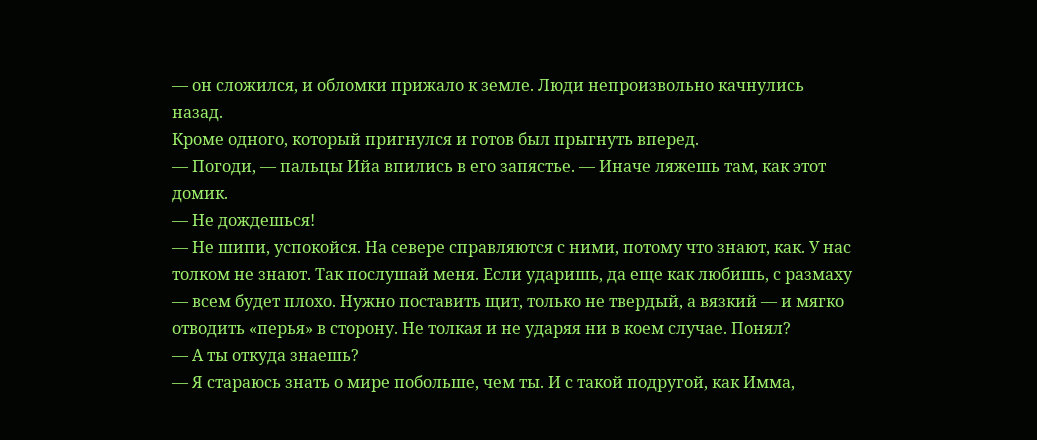— он сложился, и обломки прижало к земле. Люди непроизвольно качнулись назад.
Кроме одного, который пригнулся и готов был прыгнуть вперед.
— Погоди, — пальцы Ийа впились в его запястье. — Иначе ляжешь там, как этот домик.
— Не дождешься!
— Не шипи, успокойся. На севере справляются с ними, потому что знают, как. У нас толком не знают. Так послушай меня. Если ударишь, да еще как любишь, с размаху — всем будет плохо. Нужно поставить щит, только не твердый, а вязкий — и мягко отводить «перья» в сторону. Не толкая и не ударяя ни в коем случае. Понял?
— А ты откуда знаешь?
— Я стараюсь знать о мире побольше, чем ты. И с такой подругой, как Имма,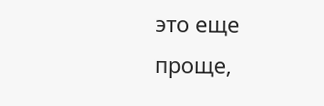это еще проще,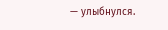— улыбнулся.